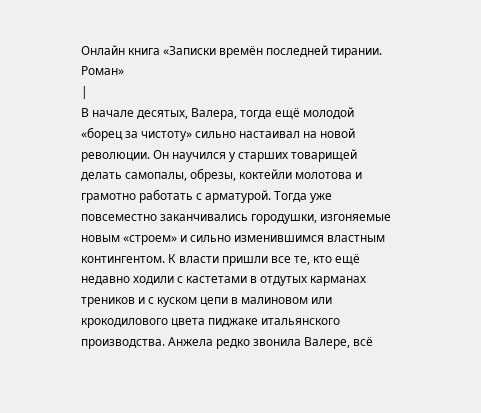Онлайн книга «Записки времён последней тирании. Роман»
|
В начале десятых, Валера, тогда ещё молодой «борец за чистоту» сильно настаивал на новой революции. Он научился у старших товарищей делать самопалы, обрезы, коктейли молотова и грамотно работать с арматурой. Тогда уже повсеместно заканчивались городушки, изгоняемые новым «строем» и сильно изменившимся властным контингентом. К власти пришли все те, кто ещё недавно ходили с кастетами в отдутых карманах треников и с куском цепи в малиновом или крокодилового цвета пиджаке итальянского производства. Анжела редко звонила Валере, всё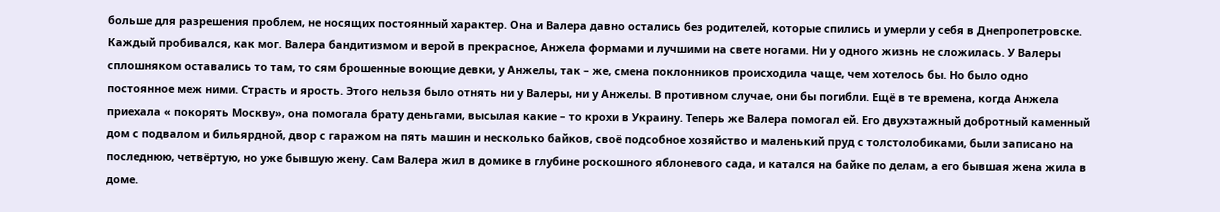больше для разрешения проблем, не носящих постоянный характер. Она и Валера давно остались без родителей, которые спились и умерли у себя в Днепропетровске. Каждый пробивался, как мог. Валера бандитизмом и верой в прекрасное, Анжела формами и лучшими на свете ногами. Ни у одного жизнь не сложилась. У Валеры сплошняком оставались то там, то сям брошенные воющие девки, у Анжелы, так – же, смена поклонников происходила чаще, чем хотелось бы. Но было одно постоянное меж ними. Страсть и ярость. Этого нельзя было отнять ни у Валеры, ни у Анжелы. В противном случае, они бы погибли. Ещё в те времена, когда Анжела приехала « покорять Москву», она помогала брату деньгами, высылая какие – то крохи в Украину. Теперь же Валера помогал ей. Его двухэтажный добротный каменный дом с подвалом и бильярдной, двор с гаражом на пять машин и несколько байков, своё подсобное хозяйство и маленький пруд с толстолобиками, были записано на последнюю, четвёртую, но уже бывшую жену. Сам Валера жил в домике в глубине роскошного яблоневого сада, и катался на байке по делам, а его бывшая жена жила в доме.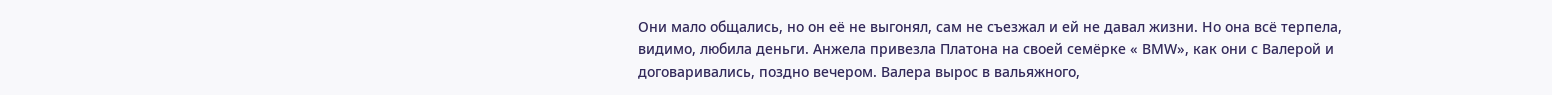Они мало общались, но он её не выгонял, сам не съезжал и ей не давал жизни. Но она всё терпела, видимо, любила деньги. Анжела привезла Платона на своей семёрке « ВMW», как они с Валерой и договаривались, поздно вечером. Валера вырос в вальяжного,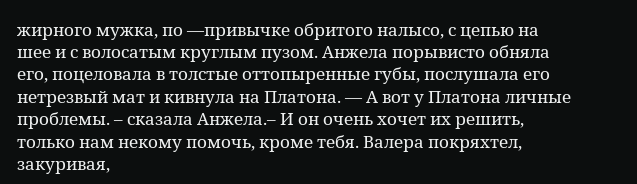жирного мужка, по —привычке обритого налысо, с цепью на шее и с волосатым круглым пузом. Анжела порывисто обняла его, поцеловала в толстые оттопыренные губы, послушала его нетрезвый мат и кивнула на Платона. — А вот у Платона личные проблемы. – сказала Анжела.– И он очень хочет их решить, только нам некому помочь, кроме тебя. Валера покряхтел, закуривая,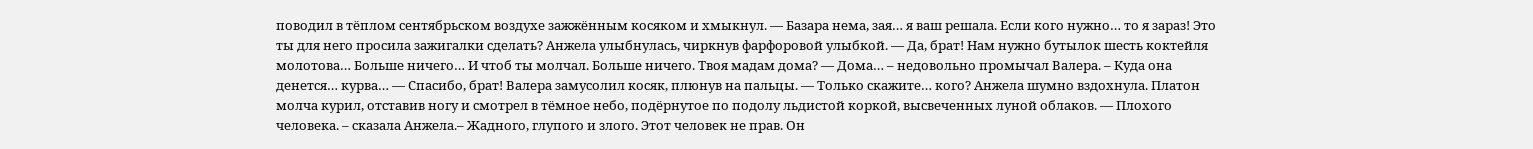поводил в тёплом сентябрьском воздухе зажжённым косяком и хмыкнул. — Базара нема, зая… я ваш решала. Если кого нужно… то я зараз! Это ты для него просила зажигалки сделать? Анжела улыбнулась, чиркнув фарфоровой улыбкой. — Да, брат! Нам нужно бутылок шесть коктейля молотова… Больше ничего… И чтоб ты молчал. Больше ничего. Твоя мадам дома? — Дома… – недовольно промычал Валера. – Куда она денется… курва… — Спасибо, брат! Валера замусолил косяк, плюнув на пальцы. — Только скажите… кого? Анжела шумно вздохнула. Платон молча курил, отставив ногу и смотрел в тёмное небо, подёрнутое по подолу льдистой коркой, высвеченных луной облаков. — Плохого человека. – сказала Анжела.– Жадного, глупого и злого. Этот человек не прав. Он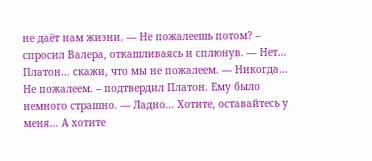не даёт нам жизни. — Не пожалеешь потом? – спросил Валера, откашливаясь и сплюнув. — Нет… Платон… скажи, что мы не пожалеем. — Никогда… Не пожалеем. – подтвердил Платон. Ему было немного страшно. — Ладно… Хотите, оставайтесь у меня… А хотите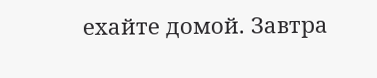ехайте домой. Завтра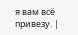я вам всё привезу. |